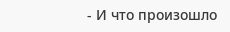- И что произошло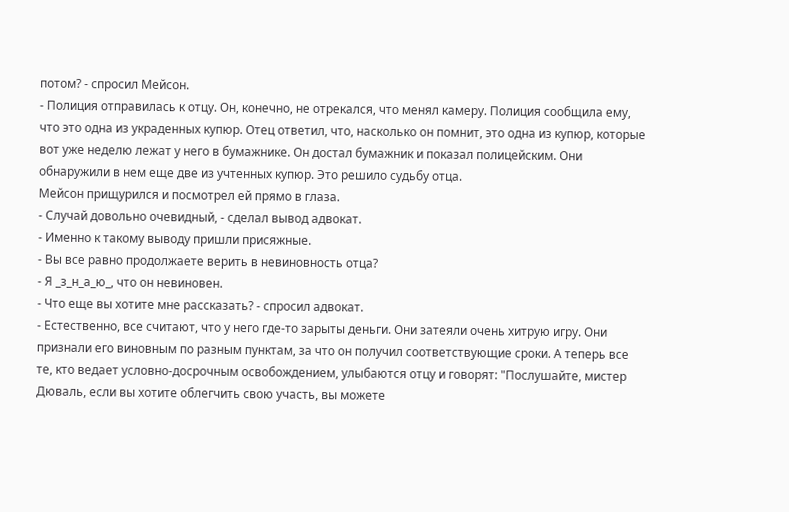потом? - спросил Мейсон.
- Полиция отправилась к отцу. Он, конечно, не отрекался, что менял камеру. Полиция сообщила ему, что это одна из украденных купюр. Отец ответил, что, насколько он помнит, это одна из купюр, которые вот уже неделю лежат у него в бумажнике. Он достал бумажник и показал полицейским. Они обнаружили в нем еще две из учтенных купюр. Это решило судьбу отца.
Мейсон прищурился и посмотрел ей прямо в глаза.
- Случай довольно очевидный, - сделал вывод адвокат.
- Именно к такому выводу пришли присяжные.
- Вы все равно продолжаете верить в невиновность отца?
- Я _з_н_а_ю_, что он невиновен.
- Что еще вы хотите мне рассказать? - спросил адвокат.
- Естественно, все считают, что у него где-то зарыты деньги. Они затеяли очень хитрую игру. Они признали его виновным по разным пунктам, за что он получил соответствующие сроки. А теперь все те, кто ведает условно-досрочным освобождением, улыбаются отцу и говорят: "Послушайте, мистер Дюваль, если вы хотите облегчить свою участь, вы можете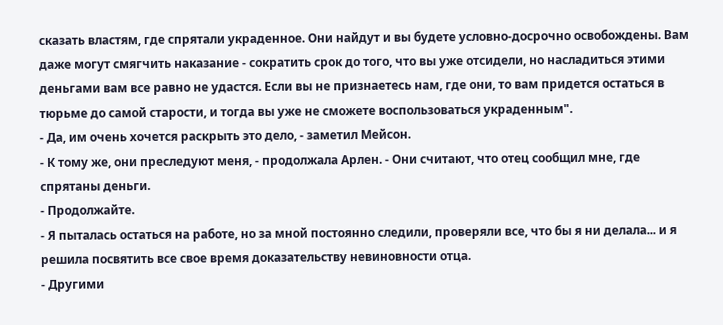сказать властям, где спрятали украденное. Они найдут и вы будете условно-досрочно освобождены. Вам даже могут смягчить наказание - сократить срок до того, что вы уже отсидели, но насладиться этими деньгами вам все равно не удастся. Если вы не признаетесь нам, где они, то вам придется остаться в тюрьме до самой старости, и тогда вы уже не сможете воспользоваться украденным".
- Да, им очень хочется раскрыть это дело, - заметил Мейсон.
- К тому же, они преследуют меня, - продолжала Арлен. - Они считают, что отец сообщил мне, где спрятаны деньги.
- Продолжайте.
- Я пыталась остаться на работе, но за мной постоянно следили, проверяли все, что бы я ни делала... и я решила посвятить все свое время доказательству невиновности отца.
- Другими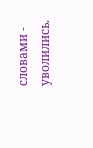словами - уволились.